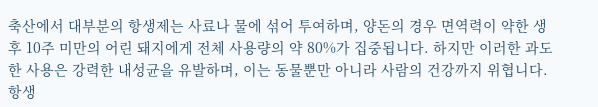축산에서 대부분의 항생제는 사료나 물에 섞어 투여하며, 양돈의 경우 면역력이 약한 생후 10주 미만의 어린 돼지에게 전체 사용량의 약 80%가 집중됩니다. 하지만 이러한 과도한 사용은 강력한 내성균을 유발하며, 이는 동물뿐만 아니라 사람의 건강까지 위협니다. 항생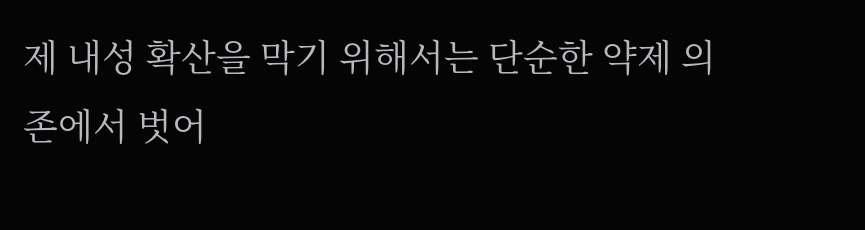제 내성 확산을 막기 위해서는 단순한 약제 의존에서 벗어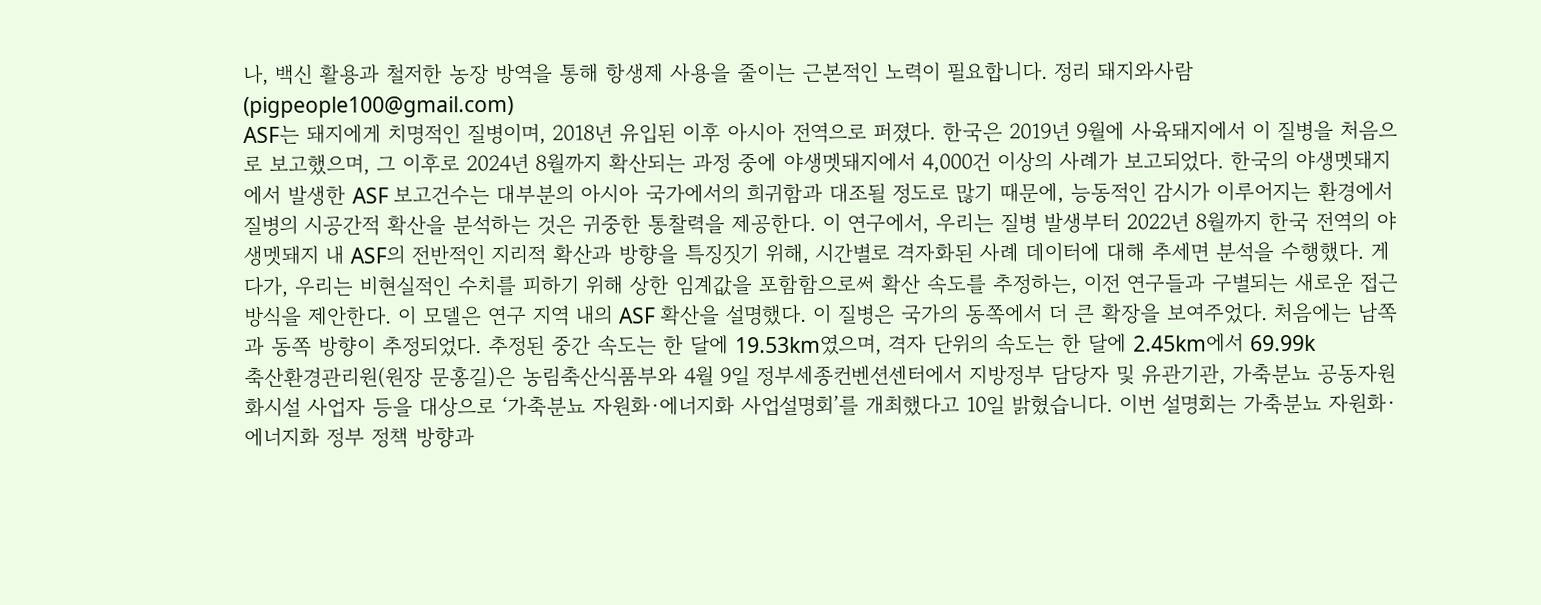나, 백신 활용과 철저한 농장 방역을 통해 항생제 사용을 줄이는 근본적인 노력이 필요합니다. 정리 돼지와사람(pigpeople100@gmail.com)
ASF는 돼지에게 치명적인 질병이며, 2018년 유입된 이후 아시아 전역으로 퍼졌다. 한국은 2019년 9월에 사육돼지에서 이 질병을 처음으로 보고했으며, 그 이후로 2024년 8월까지 확산되는 과정 중에 야생멧돼지에서 4,000건 이상의 사례가 보고되었다. 한국의 야생멧돼지에서 발생한 ASF 보고건수는 대부분의 아시아 국가에서의 희귀함과 대조될 정도로 많기 때문에, 능동적인 감시가 이루어지는 환경에서 질병의 시공간적 확산을 분석하는 것은 귀중한 통찰력을 제공한다. 이 연구에서, 우리는 질병 발생부터 2022년 8월까지 한국 전역의 야생멧돼지 내 ASF의 전반적인 지리적 확산과 방향을 특징짓기 위해, 시간별로 격자화된 사례 데이터에 대해 추세면 분석을 수행했다. 게다가, 우리는 비현실적인 수치를 피하기 위해 상한 임계값을 포함함으로써 확산 속도를 추정하는, 이전 연구들과 구별되는 새로운 접근 방식을 제안한다. 이 모델은 연구 지역 내의 ASF 확산을 설명했다. 이 질병은 국가의 동쪽에서 더 큰 확장을 보여주었다. 처음에는 남쪽과 동쪽 방향이 추정되었다. 추정된 중간 속도는 한 달에 19.53km였으며, 격자 단위의 속도는 한 달에 2.45km에서 69.99k
축산환경관리원(원장 문홍길)은 농림축산식품부와 4월 9일 정부세종컨벤션센터에서 지방정부 담당자 및 유관기관, 가축분뇨 공동자원화시설 사업자 등을 대상으로 ‘가축분뇨 자원화·에너지화 사업설명회’를 개최했다고 10일 밝혔습니다. 이번 설명회는 가축분뇨 자원화·에너지화 정부 정책 방향과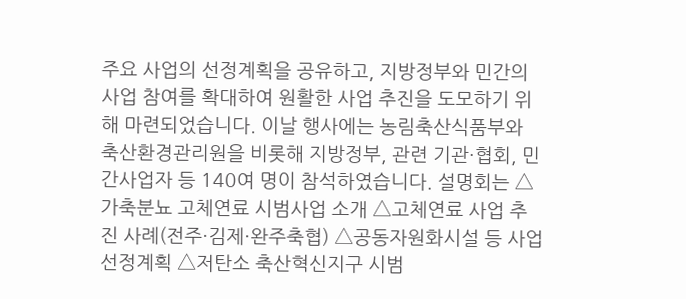주요 사업의 선정계획을 공유하고, 지방정부와 민간의 사업 참여를 확대하여 원활한 사업 추진을 도모하기 위해 마련되었습니다. 이날 행사에는 농림축산식품부와 축산환경관리원을 비롯해 지방정부, 관련 기관·협회, 민간사업자 등 140여 명이 참석하였습니다. 설명회는 △가축분뇨 고체연료 시범사업 소개 △고체연료 사업 추진 사례(전주·김제·완주축협) △공동자원화시설 등 사업 선정계획 △저탄소 축산혁신지구 시범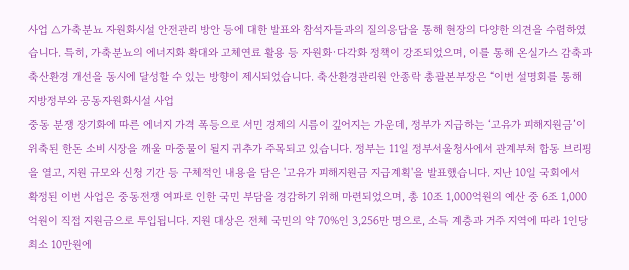사업 △가축분뇨 자원화시설 안전관리 방안 등에 대한 발표와 참석자들과의 질의응답을 통해 현장의 다양한 의견을 수렴하였습니다. 특히, 가축분뇨의 에너지화 확대와 고체연료 활용 등 자원화·다각화 정책이 강조되었으며, 이를 통해 온실가스 감축과 축산환경 개선을 동시에 달성할 수 있는 방향이 제시되었습니다. 축산환경관리원 안종락 총괄본부장은 “이번 설명회를 통해 지방정부와 공동자원화시설 사업
중동 분쟁 장기화에 따른 에너지 가격 폭등으로 서민 경제의 시름이 깊어지는 가운데, 정부가 지급하는 ‘고유가 피해지원금’이 위축된 한돈 소비 시장을 깨울 마중물이 될지 귀추가 주목되고 있습니다. 정부는 11일 정부서울청사에서 관계부처 합동 브리핑을 열고, 지원 규모와 신청 기간 등 구체적인 내용을 담은 '고유가 피해지원금 지급계획'을 발표했습니다. 지난 10일 국회에서 확정된 이번 사업은 중동전쟁 여파로 인한 국민 부담을 경감하기 위해 마련되었으며, 총 10조 1,000억원의 예산 중 6조 1,000억원이 직접 지원금으로 투입됩니다. 지원 대상은 전체 국민의 약 70%인 3,256만 명으로, 소득 계층과 거주 지역에 따라 1인당 최소 10만원에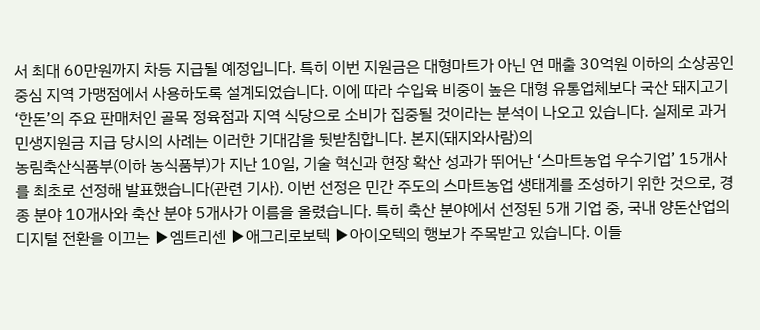서 최대 60만원까지 차등 지급될 예정입니다. 특히 이번 지원금은 대형마트가 아닌 연 매출 30억원 이하의 소상공인 중심 지역 가맹점에서 사용하도록 설계되었습니다. 이에 따라 수입육 비중이 높은 대형 유통업체보다 국산 돼지고기 ‘한돈’의 주요 판매처인 골목 정육점과 지역 식당으로 소비가 집중될 것이라는 분석이 나오고 있습니다. 실제로 과거 민생지원금 지급 당시의 사례는 이러한 기대감을 뒷받침합니다. 본지(돼지와사람)의
농림축산식품부(이하 농식품부)가 지난 10일, 기술 혁신과 현장 확산 성과가 뛰어난 ‘스마트농업 우수기업’ 15개사를 최초로 선정해 발표했습니다(관련 기사). 이번 선정은 민간 주도의 스마트농업 생태계를 조성하기 위한 것으로, 경종 분야 10개사와 축산 분야 5개사가 이름을 올렸습니다. 특히 축산 분야에서 선정된 5개 기업 중, 국내 양돈산업의 디지털 전환을 이끄는 ▶엠트리센 ▶애그리로보텍 ▶아이오텍의 행보가 주목받고 있습니다. 이들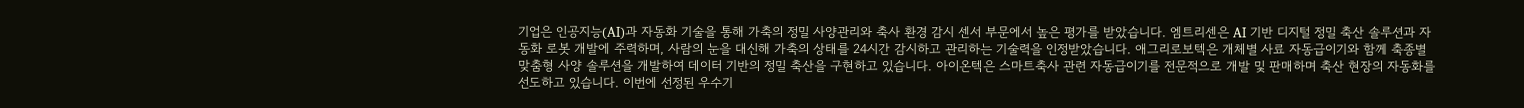기업은 인공지능(AI)과 자동화 기술을 통해 가축의 정밀 사양관리와 축사 환경 감시 센서 부문에서 높은 평가를 받았습니다. 엠트리센은 AI 기반 디지털 정밀 축산 솔루션과 자동화 로봇 개발에 주력하며, 사람의 눈을 대신해 가축의 상태를 24시간 감시하고 관리하는 기술력을 인정받았습니다. 애그리로보텍은 개체별 사료 자동급이기와 함께 축종별 맞춤형 사양 솔루션을 개발하여 데이터 기반의 정밀 축산을 구현하고 있습니다. 아이온텍은 스마트축사 관련 자동급이기를 전문적으로 개발 및 판매하며 축산 현장의 자동화를 선도하고 있습니다. 이번에 선정된 우수기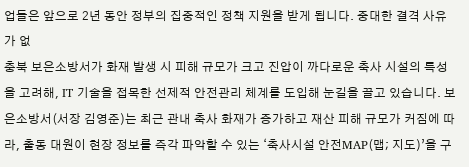업들은 앞으로 2년 동안 정부의 집중적인 정책 지원을 받게 됩니다. 중대한 결격 사유가 없
충북 보은소방서가 화재 발생 시 피해 규모가 크고 진압이 까다로운 축사 시설의 특성을 고려해, IT 기술을 접목한 선제적 안전관리 체계를 도입해 눈길을 끌고 있습니다. 보은소방서(서장 김영준)는 최근 관내 축사 화재가 증가하고 재산 피해 규모가 커짐에 따라, 출동 대원이 현장 정보를 즉각 파악할 수 있는 ‘축사시설 안전MAP(맵; 지도)’을 구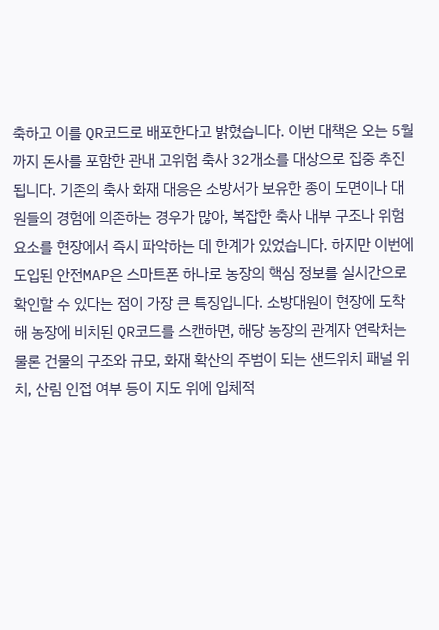축하고 이를 QR코드로 배포한다고 밝혔습니다. 이번 대책은 오는 5월까지 돈사를 포함한 관내 고위험 축사 32개소를 대상으로 집중 추진됩니다. 기존의 축사 화재 대응은 소방서가 보유한 종이 도면이나 대원들의 경험에 의존하는 경우가 많아, 복잡한 축사 내부 구조나 위험 요소를 현장에서 즉시 파악하는 데 한계가 있었습니다. 하지만 이번에 도입된 안전MAP은 스마트폰 하나로 농장의 핵심 정보를 실시간으로 확인할 수 있다는 점이 가장 큰 특징입니다. 소방대원이 현장에 도착해 농장에 비치된 QR코드를 스캔하면, 해당 농장의 관계자 연락처는 물론 건물의 구조와 규모, 화재 확산의 주범이 되는 샌드위치 패널 위치, 산림 인접 여부 등이 지도 위에 입체적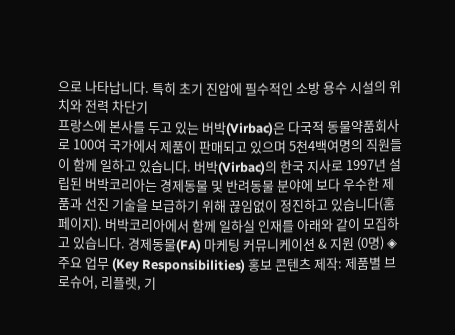으로 나타납니다. 특히 초기 진압에 필수적인 소방 용수 시설의 위치와 전력 차단기
프랑스에 본사를 두고 있는 버박(Virbac)은 다국적 동물약품회사로 100여 국가에서 제품이 판매되고 있으며 5천4백여명의 직원들이 함께 일하고 있습니다. 버박(Virbac)의 한국 지사로 1997년 설립된 버박코리아는 경제동물 및 반려동물 분야에 보다 우수한 제품과 선진 기술을 보급하기 위해 끊임없이 정진하고 있습니다(홈페이지). 버박코리아에서 함께 일하실 인재를 아래와 같이 모집하고 있습니다. 경제동물(FA) 마케팅 커뮤니케이션 & 지원 (0명) ◈ 주요 업무 (Key Responsibilities) 홍보 콘텐츠 제작: 제품별 브로슈어, 리플렛, 기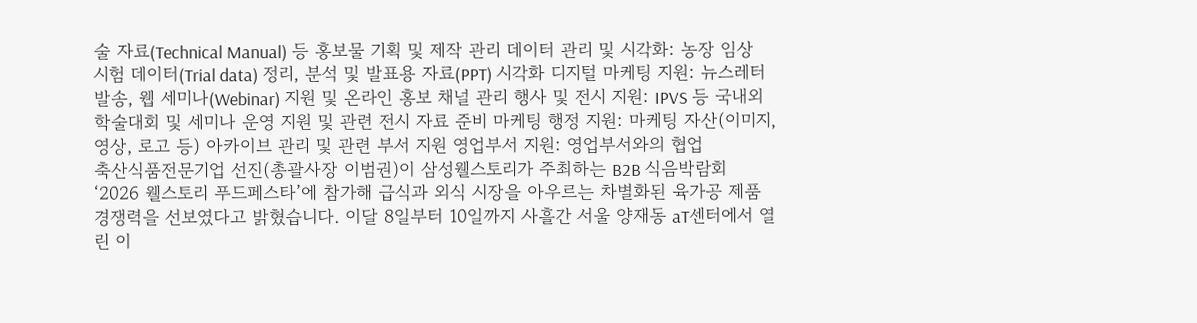술 자료(Technical Manual) 등 홍보물 기획 및 제작 관리 데이터 관리 및 시각화: 농장 임상 시험 데이터(Trial data) 정리, 분석 및 발표용 자료(PPT) 시각화 디지털 마케팅 지원: 뉴스레터 발송, 웹 세미나(Webinar) 지원 및 온라인 홍보 채널 관리 행사 및 전시 지원: IPVS 등 국내외 학술대회 및 세미나 운영 지원 및 관련 전시 자료 준비 마케팅 행정 지원: 마케팅 자산(이미지, 영상, 로고 등) 아카이브 관리 및 관련 부서 지원 영업부서 지원: 영업부서와의 협업
축산식품전문기업 선진(총괄사장 이범권)이 삼성웰스토리가 주최하는 B2B 식음박람회 ‘2026 웰스토리 푸드페스타’에 참가해 급식과 외식 시장을 아우르는 차별화된 육가공 제품 경쟁력을 선보였다고 밝혔습니다. 이달 8일부터 10일까지 사흘간 서울 양재동 aT센터에서 열린 이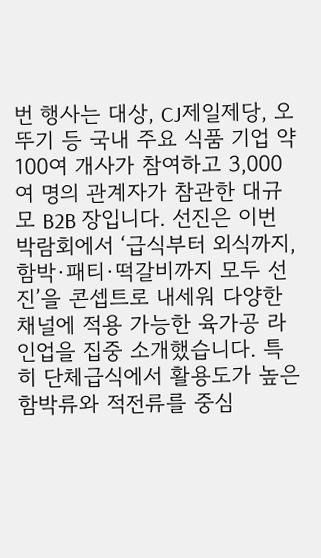번 행사는 대상, CJ제일제당, 오뚜기 등 국내 주요 식품 기업 약 100여 개사가 참여하고 3,000여 명의 관계자가 참관한 대규모 B2B 장입니다. 선진은 이번 박람회에서 ‘급식부터 외식까지, 함박·패티·떡갈비까지 모두 선진’을 콘셉트로 내세워 다양한 채널에 적용 가능한 육가공 라인업을 집중 소개했습니다. 특히 단체급식에서 활용도가 높은 함박류와 적전류를 중심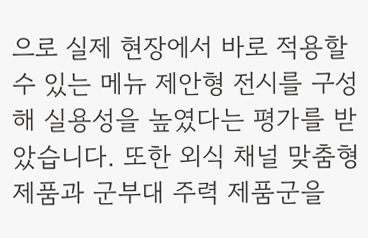으로 실제 현장에서 바로 적용할 수 있는 메뉴 제안형 전시를 구성해 실용성을 높였다는 평가를 받았습니다. 또한 외식 채널 맞춤형 제품과 군부대 주력 제품군을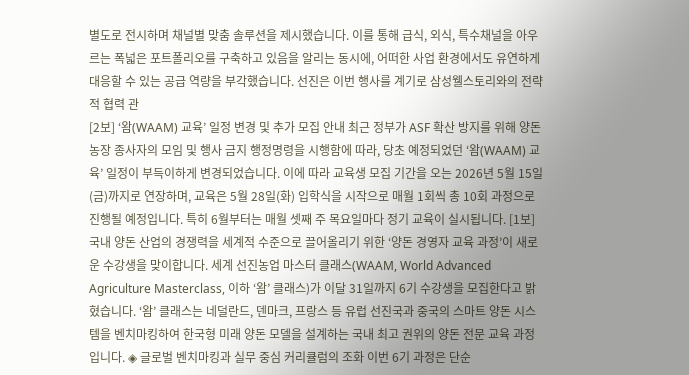별도로 전시하며 채널별 맞춤 솔루션을 제시했습니다. 이를 통해 급식, 외식, 특수채널을 아우르는 폭넓은 포트폴리오를 구축하고 있음을 알리는 동시에, 어떠한 사업 환경에서도 유연하게 대응할 수 있는 공급 역량을 부각했습니다. 선진은 이번 행사를 계기로 삼성웰스토리와의 전략적 협력 관
[2보] ‘왐(WAAM) 교육’ 일정 변경 및 추가 모집 안내 최근 정부가 ASF 확산 방지를 위해 양돈농장 종사자의 모임 및 행사 금지 행정명령을 시행함에 따라, 당초 예정되었던 ‘왐(WAAM) 교육’ 일정이 부득이하게 변경되었습니다. 이에 따라 교육생 모집 기간을 오는 2026년 5월 15일(금)까지로 연장하며, 교육은 5월 28일(화) 입학식을 시작으로 매월 1회씩 총 10회 과정으로 진행될 예정입니다. 특히 6월부터는 매월 셋째 주 목요일마다 정기 교육이 실시됩니다. [1보] 국내 양돈 산업의 경쟁력을 세계적 수준으로 끌어올리기 위한 ‘양돈 경영자 교육 과정’이 새로운 수강생을 맞이합니다. 세계 선진농업 마스터 클래스(WAAM, World Advanced Agriculture Masterclass, 이하 ‘왐’ 클래스)가 이달 31일까지 6기 수강생을 모집한다고 밝혔습니다. ‘왐’ 클래스는 네덜란드, 덴마크, 프랑스 등 유럽 선진국과 중국의 스마트 양돈 시스템을 벤치마킹하여 한국형 미래 양돈 모델을 설계하는 국내 최고 권위의 양돈 전문 교육 과정입니다. ◈ 글로벌 벤치마킹과 실무 중심 커리큘럼의 조화 이번 6기 과정은 단순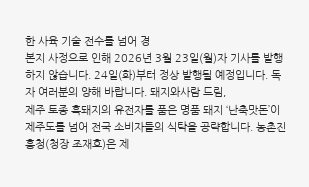한 사육 기술 전수를 넘어 경
본지 사정으로 인해 2026년 3월 23일(월)자 기사를 발행하지 않습니다. 24일(화)부터 정상 발행될 예정입니다. 독자 여러분의 양해 바랍니다. 돼지와사람 드림,
제주 토종 흑돼지의 유전자를 품은 명품 돼지 ‘난축맛돈’이 제주도를 넘어 전국 소비자들의 식탁을 공략합니다. 농촌진흥청(청장 조재호)은 제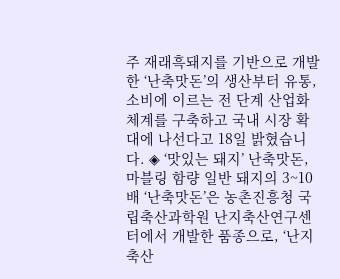주 재래흑돼지를 기반으로 개발한 ‘난축맛돈’의 생산부터 유통, 소비에 이르는 전 단계 산업화 체계를 구축하고 국내 시장 확대에 나선다고 18일 밝혔습니다. ◈ ‘맛있는 돼지’ 난축맛돈, 마블링 함량 일반 돼지의 3~10배 ‘난축맛돈’은 농촌진흥청 국립축산과학원 난지축산연구센터에서 개발한 품종으로, ‘난지축산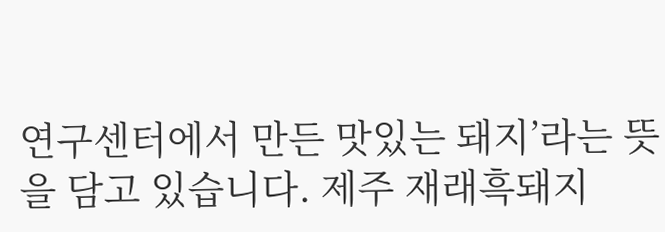연구센터에서 만든 맛있는 돼지’라는 뜻을 담고 있습니다. 제주 재래흑돼지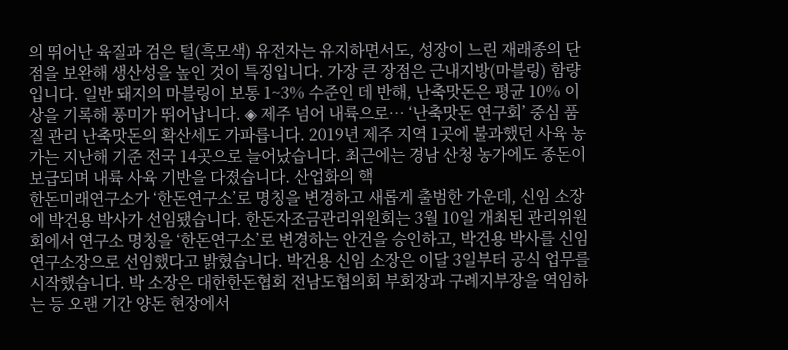의 뛰어난 육질과 검은 털(흑모색) 유전자는 유지하면서도, 성장이 느린 재래종의 단점을 보완해 생산성을 높인 것이 특징입니다. 가장 큰 장점은 근내지방(마블링) 함량입니다. 일반 돼지의 마블링이 보통 1~3% 수준인 데 반해, 난축맛돈은 평균 10% 이상을 기록해 풍미가 뛰어납니다. ◈ 제주 넘어 내륙으로… ‘난축맛돈 연구회’ 중심 품질 관리 난축맛돈의 확산세도 가파릅니다. 2019년 제주 지역 1곳에 불과했던 사육 농가는 지난해 기준 전국 14곳으로 늘어났습니다. 최근에는 경남 산청 농가에도 종돈이 보급되며 내륙 사육 기반을 다졌습니다. 산업화의 핵
한돈미래연구소가 ‘한돈연구소’로 명칭을 변경하고 새롭게 출범한 가운데, 신임 소장에 박건용 박사가 선임됐습니다. 한돈자조금관리위원회는 3월 10일 개최된 관리위원회에서 연구소 명칭을 ‘한돈연구소’로 변경하는 안건을 승인하고, 박건용 박사를 신임 연구소장으로 선임했다고 밝혔습니다. 박건용 신임 소장은 이달 3일부터 공식 업무를 시작했습니다. 박 소장은 대한한돈협회 전남도협의회 부회장과 구례지부장을 역임하는 등 오랜 기간 양돈 현장에서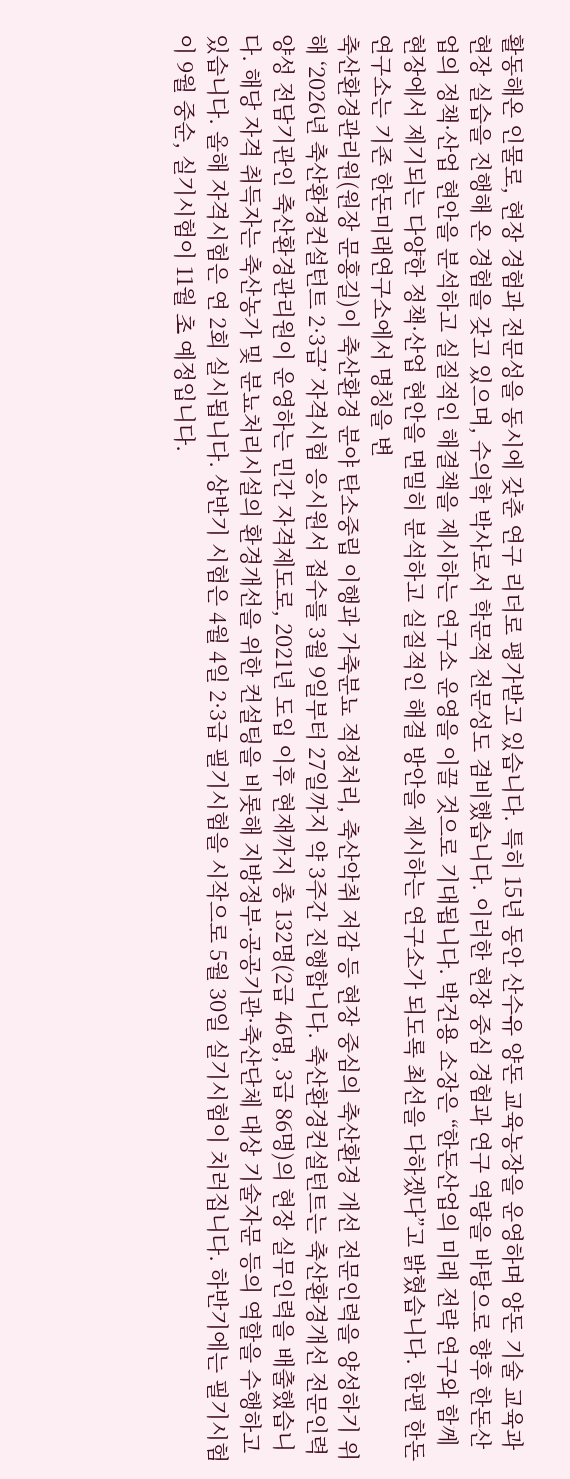활동해온 인물로, 현장 경험과 전문성을 동시에 갖춘 연구 리더로 평가받고 있습니다. 특히 15년 동안 산수유 양돈 교육농장을 운영하며 양돈 기술 교육과 현장 실습을 진행해 온 경험을 갖고 있으며, 수의학 박사로서 학문적 전문성도 겸비했습니다. 이러한 현장 중심 경험과 연구 역량을 바탕으로 향후 한돈산업의 정책·산업 현안을 분석하고 실질적인 해결책을 제시하는 연구소 운영을 이끌 것으로 기대됩니다. 박건용 소장은 “한돈산업의 미래 전략 연구와 함께 현장에서 제기되는 다양한 정책·산업 현안을 면밀히 분석하고 실질적인 해결 방안을 제시하는 연구소가 되도록 최선을 다하겠다”고 밝혔습니다. 한편 한돈연구소는 기존 한돈미래연구소에서 명칭을 변
축산환경관리원(원장 문홍길)이 축산환경 분야 탄소중립 이행과 가축분뇨 적정처리, 축산악취 저감 등 현장 중심의 축산환경 개선 전문인력을 양성하기 위해 ‘2026년 축산환경컨설턴트 2·3급’ 자격시험 응시원서 접수를 3월 9일부터 27일까지 약 3주간 진행합니다. 축산환경컨설턴트는 축산환경개선 전문인력 양성 전담기관인 축산환경관리원이 운영하는 민간 자격제도로, 2021년 도입 이후 현재까지 총 132명(2급 46명, 3급 86명)의 현장 실무인력을 배출했습니다. 해당 자격 취득자는 축산농가 및 분뇨처리시설의 환경개선을 위한 컨설팅을 비롯해 지방정부·공공기관·축산단체 대상 기술자문 등의 역할을 수행하고 있습니다. 올해 자격시험은 연 2회 실시됩니다. 상반기 시험은 4월 4일 2·3급 필기시험을 시작으로 5월 30일 실기시험이 치러집니다. 하반기에는 필기시험이 9월 중순, 실기시험이 11월 초 예정입니다.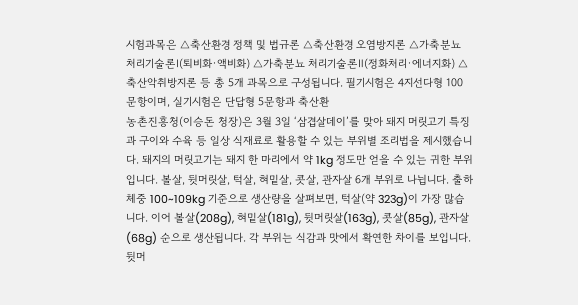시험과목은 △축산환경 정책 및 법규론 △축산환경 오염방지론 △가축분뇨 처리기술론Ⅰ(퇴비화·액비화) △가축분뇨 처리기술론Ⅱ(정화처리·에너지화) △축산악취방지론 등 총 5개 과목으로 구성됩니다. 필기시험은 4지선다형 100문항이며, 실기시험은 단답형 5문항과 축산환
농촌진흥청(이승돈 청장)은 3월 3일 ‘삼겹살데이’를 맞아 돼지 머릿고기 특징과 구이와 수육 등 일상 식재료로 활용할 수 있는 부위별 조리법을 제시했습니다. 돼지의 머릿고기는 돼지 한 마리에서 약 1kg 정도만 얻을 수 있는 귀한 부위입니다. 볼살, 뒷머릿살, 턱살, 혀밑살, 콧살, 관자살 6개 부위로 나뉩니다. 출하체중 100~109kg 기준으로 생산량을 살펴보면, 턱살(약 323g)이 가장 많습니다. 이어 볼살(208g), 혀밑살(181g), 뒷머릿살(163g), 콧살(85g), 관자살(68g) 순으로 생산됩니다. 각 부위는 식감과 맛에서 확연한 차이를 보입니다. 뒷머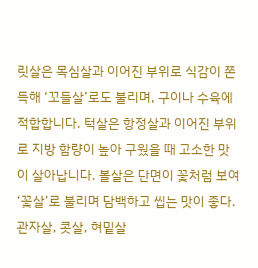릿살은 목심살과 이어진 부위로 식감이 쫀득해 ‘꼬들살’로도 불리며, 구이나 수육에 적합합니다. 턱살은 항정살과 이어진 부위로 지방 함량이 높아 구웠을 때 고소한 맛이 살아납니다. 볼살은 단면이 꽃처럼 보여 ‘꽃살’로 불리며 담백하고 씹는 맛이 좋다. 관자살, 콧살, 혀밑살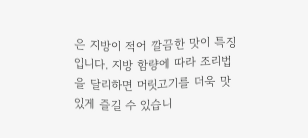은 지방이 적어 깔끔한 맛이 특징입니다. 지방 함량에 따라 조리법을 달리하면 머릿고기를 더욱 맛있게 즐길 수 있습니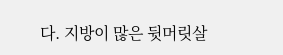다. 지방이 많은 뒷머릿살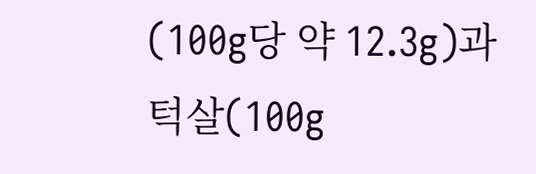(100g당 약 12.3g)과 턱살(100g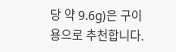당 약 9.6g)은 구이용으로 추천합니다.